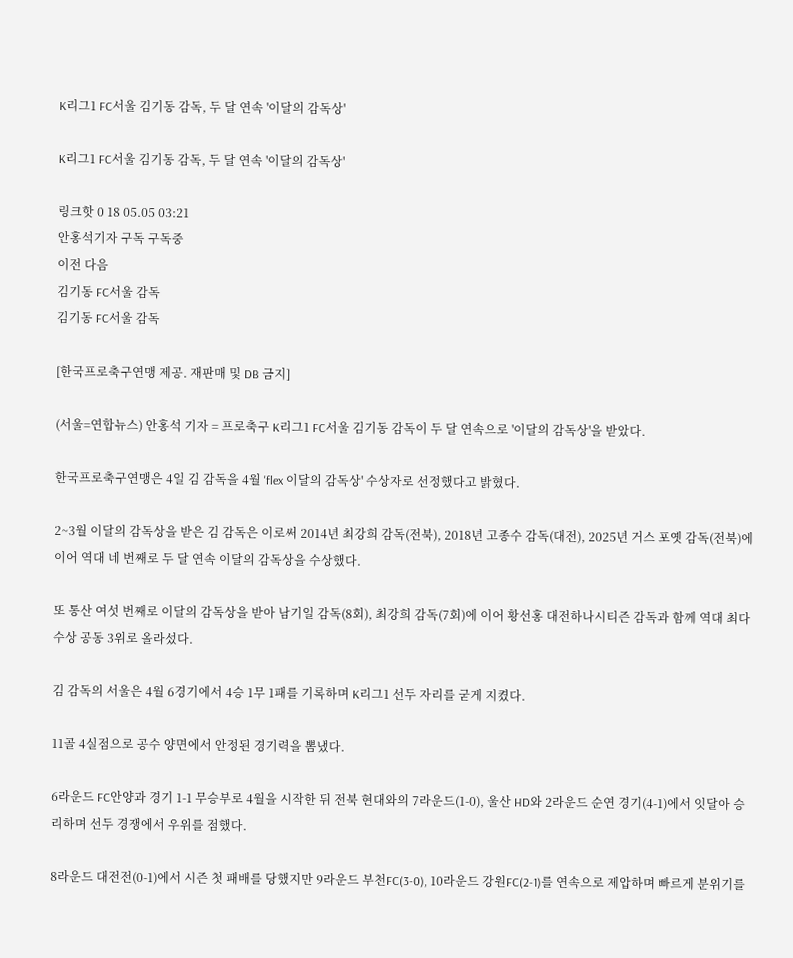K리그1 FC서울 김기동 감독, 두 달 연속 '이달의 감독상'

K리그1 FC서울 김기동 감독, 두 달 연속 '이달의 감독상'

링크핫 0 18 05.05 03:21
안홍석기자 구독 구독중
이전 다음
김기동 FC서울 감독
김기동 FC서울 감독

[한국프로축구연맹 제공. 재판매 및 DB 금지]

(서울=연합뉴스) 안홍석 기자 = 프로축구 K리그1 FC서울 김기동 감독이 두 달 연속으로 '이달의 감독상'을 받았다.

한국프로축구연맹은 4일 김 감독을 4월 'flex 이달의 감독상' 수상자로 선정했다고 밝혔다.

2~3월 이달의 감독상을 받은 김 감독은 이로써 2014년 최강희 감독(전북), 2018년 고종수 감독(대전), 2025년 거스 포옛 감독(전북)에 이어 역대 네 번째로 두 달 연속 이달의 감독상을 수상했다.

또 통산 여섯 번째로 이달의 감독상을 받아 남기일 감독(8회), 최강희 감독(7회)에 이어 황선홍 대전하나시티즌 감독과 함께 역대 최다 수상 공동 3위로 올라섰다.

김 감독의 서울은 4월 6경기에서 4승 1무 1패를 기록하며 K리그1 선두 자리를 굳게 지켰다.

11골 4실점으로 공수 양면에서 안정된 경기력을 뽐냈다.

6라운드 FC안양과 경기 1-1 무승부로 4월을 시작한 뒤 전북 현대와의 7라운드(1-0), 울산 HD와 2라운드 순연 경기(4-1)에서 잇달아 승리하며 선두 경쟁에서 우위를 점했다.

8라운드 대전전(0-1)에서 시즌 첫 패배를 당했지만 9라운드 부천FC(3-0), 10라운드 강원FC(2-1)를 연속으로 제압하며 빠르게 분위기를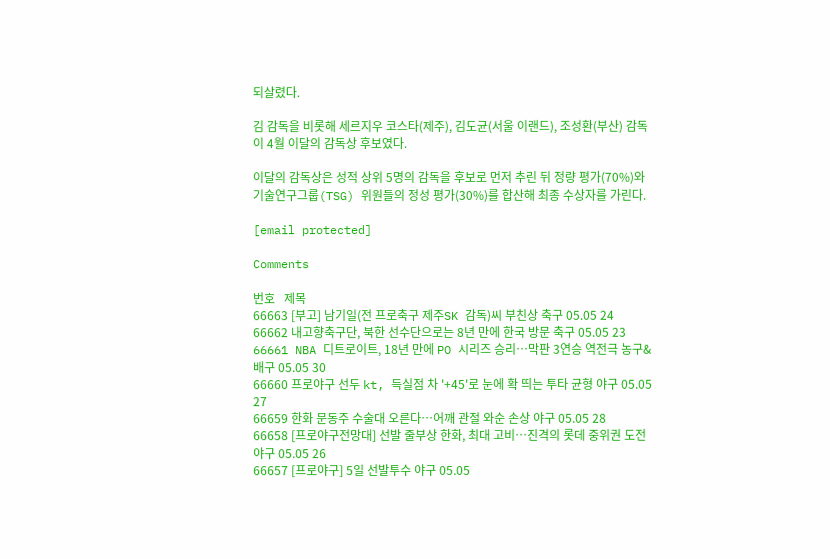되살렸다.

김 감독을 비롯해 세르지우 코스타(제주), 김도균(서울 이랜드), 조성환(부산) 감독이 4월 이달의 감독상 후보였다.

이달의 감독상은 성적 상위 5명의 감독을 후보로 먼저 추린 뒤 정량 평가(70%)와 기술연구그룹(TSG) 위원들의 정성 평가(30%)를 합산해 최종 수상자를 가린다.

[email protected]

Comments

번호   제목
66663 [부고] 남기일(전 프로축구 제주SK 감독)씨 부친상 축구 05.05 24
66662 내고향축구단, 북한 선수단으로는 8년 만에 한국 방문 축구 05.05 23
66661 NBA 디트로이트, 18년 만에 PO 시리즈 승리…막판 3연승 역전극 농구&배구 05.05 30
66660 프로야구 선두 kt, 득실점 차 '+45'로 눈에 확 띄는 투타 균형 야구 05.05 27
66659 한화 문동주 수술대 오른다…어깨 관절 와순 손상 야구 05.05 28
66658 [프로야구전망대] 선발 줄부상 한화, 최대 고비…진격의 롯데 중위권 도전 야구 05.05 26
66657 [프로야구] 5일 선발투수 야구 05.05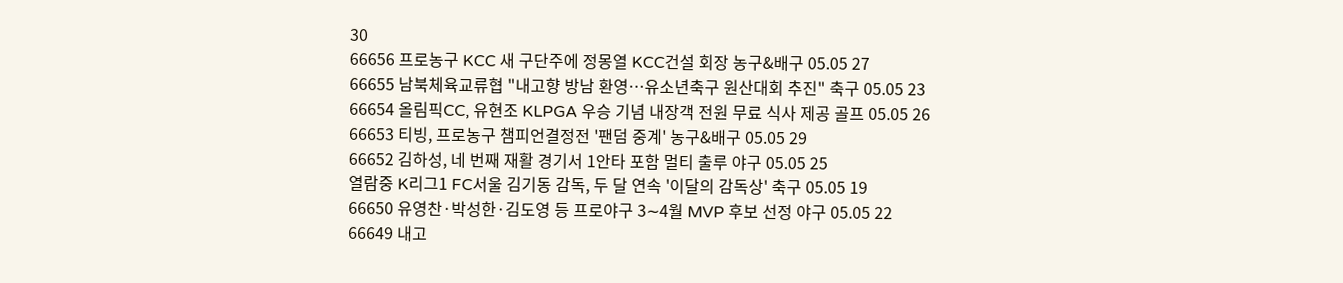30
66656 프로농구 KCC 새 구단주에 정몽열 KCC건설 회장 농구&배구 05.05 27
66655 남북체육교류협 "내고향 방남 환영…유소년축구 원산대회 추진" 축구 05.05 23
66654 올림픽CC, 유현조 KLPGA 우승 기념 내장객 전원 무료 식사 제공 골프 05.05 26
66653 티빙, 프로농구 챔피언결정전 '팬덤 중계' 농구&배구 05.05 29
66652 김하성, 네 번째 재활 경기서 1안타 포함 멀티 출루 야구 05.05 25
열람중 K리그1 FC서울 김기동 감독, 두 달 연속 '이달의 감독상' 축구 05.05 19
66650 유영찬·박성한·김도영 등 프로야구 3∼4월 MVP 후보 선정 야구 05.05 22
66649 내고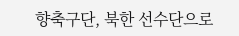향축구단, 북한 선수단으로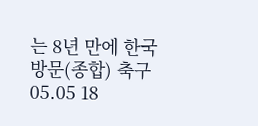는 8년 만에 한국 방문(종합) 축구 05.05 18